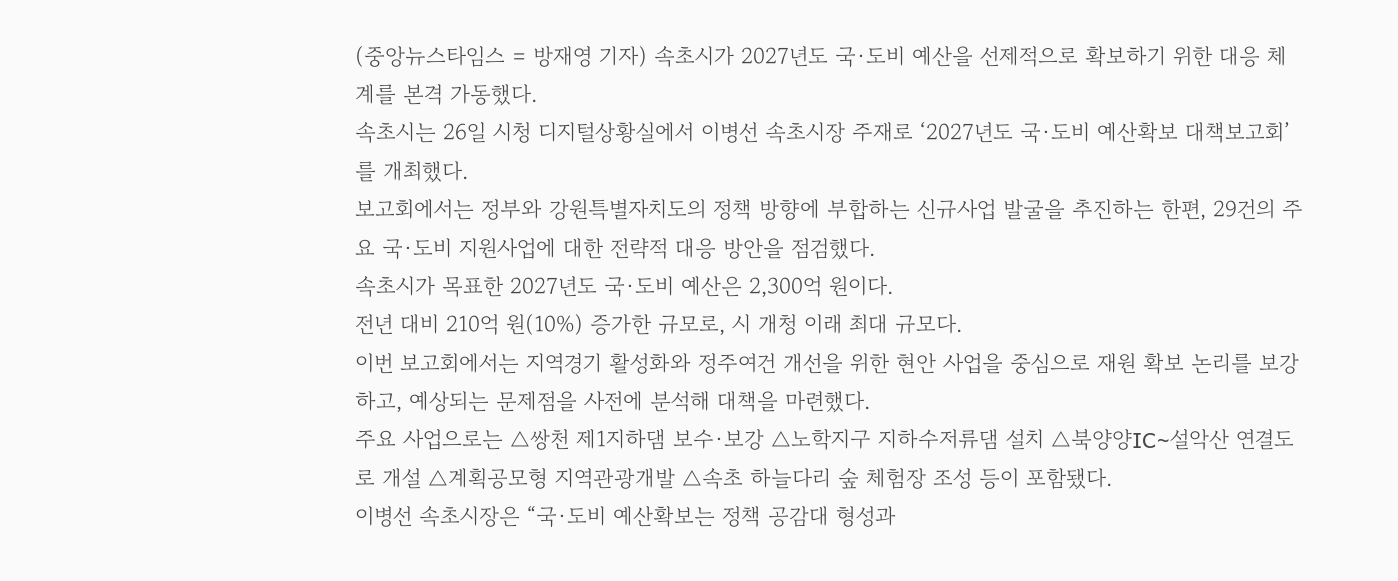(중앙뉴스타임스 = 방재영 기자) 속초시가 2027년도 국·도비 예산을 선제적으로 확보하기 위한 대응 체계를 본격 가동했다.
속초시는 26일 시청 디지털상황실에서 이병선 속초시장 주재로 ‘2027년도 국·도비 예산확보 대책보고회’를 개최했다.
보고회에서는 정부와 강원특별자치도의 정책 방향에 부합하는 신규사업 발굴을 추진하는 한편, 29건의 주요 국·도비 지원사업에 대한 전략적 대응 방안을 점검했다.
속초시가 목표한 2027년도 국·도비 예산은 2,300억 원이다.
전년 대비 210억 원(10%) 증가한 규모로, 시 개청 이래 최대 규모다.
이번 보고회에서는 지역경기 활성화와 정주여건 개선을 위한 현안 사업을 중심으로 재원 확보 논리를 보강하고, 예상되는 문제점을 사전에 분석해 대책을 마련했다.
주요 사업으로는 △쌍천 제1지하댐 보수·보강 △노학지구 지하수저류댐 설치 △북양양IC~설악산 연결도로 개설 △계획공모형 지역관광개발 △속초 하늘다리 숲 체험장 조성 등이 포함됐다.
이병선 속초시장은 “국·도비 예산확보는 정책 공감대 형성과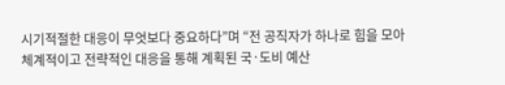시기적절한 대응이 무엇보다 중요하다”며 “전 공직자가 하나로 힘을 모아 체계적이고 전략적인 대응을 통해 계획된 국·도비 예산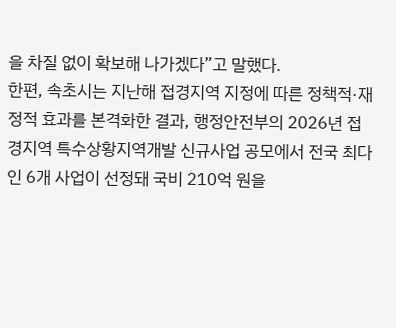을 차질 없이 확보해 나가겠다”고 말했다.
한편, 속초시는 지난해 접경지역 지정에 따른 정책적·재정적 효과를 본격화한 결과, 행정안전부의 2026년 접경지역 특수상황지역개발 신규사업 공모에서 전국 최다인 6개 사업이 선정돼 국비 210억 원을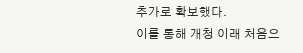추가로 확보했다.
이를 통해 개청 이래 처음으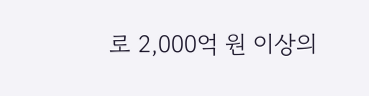로 2,000억 원 이상의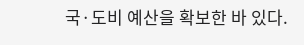국·도비 예산을 확보한 바 있다.